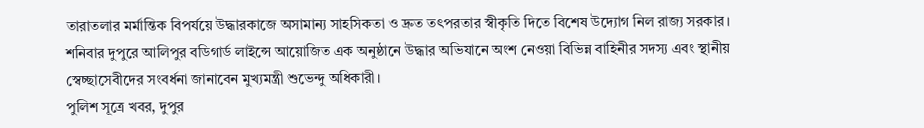তারাতলার মর্মান্তিক বিপর্যয়ে উদ্ধারকাজে অসামান্য সাহসিকতা ও দ্রুত তৎপরতার স্বীকৃতি দিতে বিশেষ উদ্যোগ নিল রাজ্য সরকার। শনিবার দুপুরে আলিপুর বডিগার্ড লাইন্সে আয়োজিত এক অনুষ্ঠানে উদ্ধার অভিযানে অংশ নেওয়া বিভিন্ন বাহিনীর সদস্য এবং স্থানীয় স্বেচ্ছাসেবীদের সংবর্ধনা জানাবেন মুখ্যমন্ত্রী শুভেন্দু অধিকারী।
পুলিশ সূত্রে খবর, দুপুর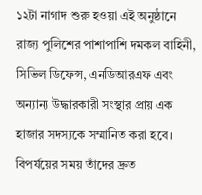১২টা নাগাদ শুরু হওয়া এই অনুষ্ঠানে রাজ্য পুলিশের পাশাপাশি দমকল বাহিনী, সিভিল ডিফেন্স, এনডিআরএফ এবং অন্যান্য উদ্ধারকারী সংস্থার প্রায় এক হাজার সদস্যকে সম্মানিত করা হবে। বিপর্যয়ের সময় তাঁদের দ্রুত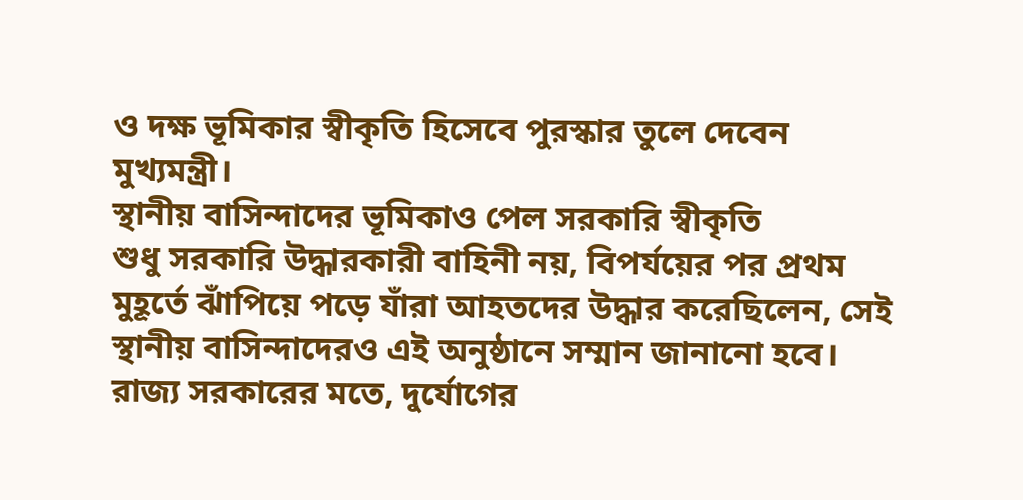ও দক্ষ ভূমিকার স্বীকৃতি হিসেবে পুরস্কার তুলে দেবেন মুখ্যমন্ত্রী।
স্থানীয় বাসিন্দাদের ভূমিকাও পেল সরকারি স্বীকৃতি
শুধু সরকারি উদ্ধারকারী বাহিনী নয়, বিপর্যয়ের পর প্রথম মুহূর্তে ঝাঁপিয়ে পড়ে যাঁরা আহতদের উদ্ধার করেছিলেন, সেই স্থানীয় বাসিন্দাদেরও এই অনুষ্ঠানে সম্মান জানানো হবে। রাজ্য সরকারের মতে, দুর্যোগের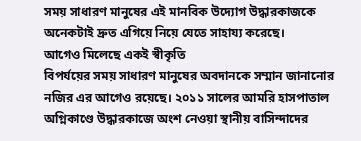সময় সাধারণ মানুষের এই মানবিক উদ্যোগ উদ্ধারকাজকে অনেকটাই দ্রুত এগিয়ে নিয়ে যেতে সাহায্য করেছে।
আগেও মিলেছে একই স্বীকৃতি
বিপর্যয়ের সময় সাধারণ মানুষের অবদানকে সম্মান জানানোর নজির এর আগেও রয়েছে। ২০১১ সালের আমরি হাসপাতাল অগ্নিকাণ্ডে উদ্ধারকাজে অংশ নেওয়া স্থানীয় বাসিন্দাদের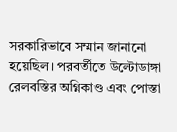সরকারিভাবে সম্মান জানানো হয়েছিল। পরবর্তীতে উল্টোডাঙ্গা রেলবস্তির অগ্নিকাণ্ড এবং পোস্তা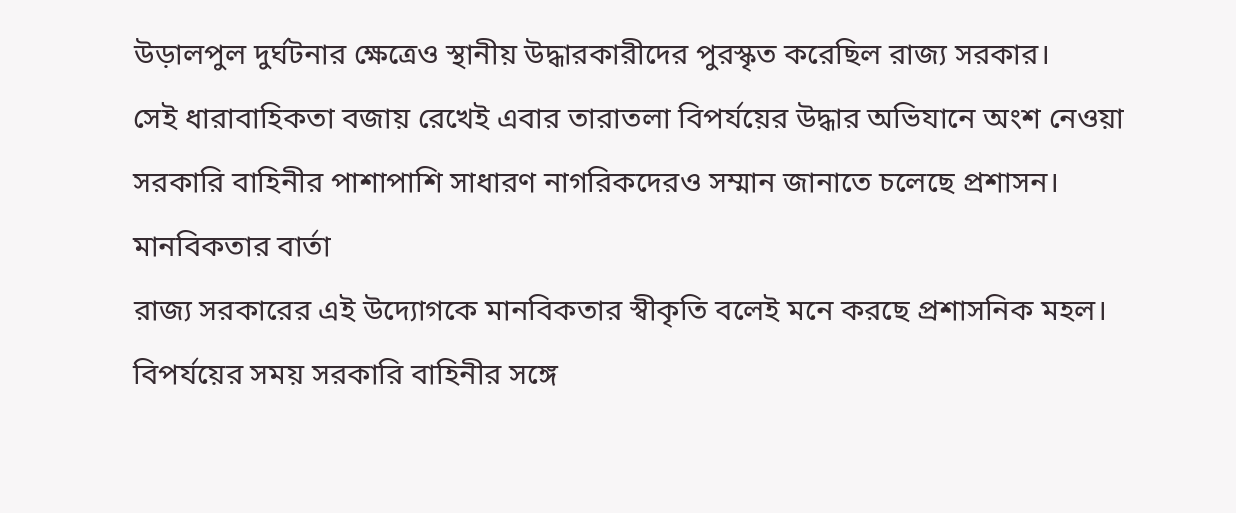উড়ালপুল দুর্ঘটনার ক্ষেত্রেও স্থানীয় উদ্ধারকারীদের পুরস্কৃত করেছিল রাজ্য সরকার।
সেই ধারাবাহিকতা বজায় রেখেই এবার তারাতলা বিপর্যয়ের উদ্ধার অভিযানে অংশ নেওয়া সরকারি বাহিনীর পাশাপাশি সাধারণ নাগরিকদেরও সম্মান জানাতে চলেছে প্রশাসন।
মানবিকতার বার্তা
রাজ্য সরকারের এই উদ্যোগকে মানবিকতার স্বীকৃতি বলেই মনে করছে প্রশাসনিক মহল। বিপর্যয়ের সময় সরকারি বাহিনীর সঙ্গে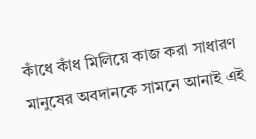কাঁধে কাঁধ মিলিয়ে কাজ করা সাধারণ মানুষের অবদানকে সামনে আনাই এই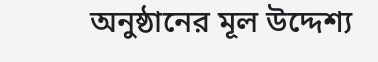অনুষ্ঠানের মূল উদ্দেশ্য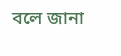বলে জানা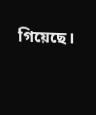গিয়েছে।